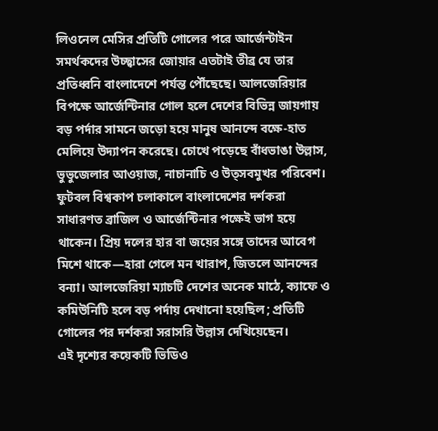লিওনেল মেসির প্রতিটি গোলের পরে আর্জেন্টাইন সমর্থকদের উচ্ছ্বাসের জোয়ার এতটাই তীব্র যে তার প্রতিধ্বনি বাংলাদেশে পর্যন্ত পৌঁছেছে। আলজেরিয়ার বিপক্ষে আর্জেন্টিনার গোল হলে দেশের বিভিন্ন জায়গায় বড় পর্দার সামনে জড়ো হয়ে মানুষ আনন্দে বক্ষে-হাত মেলিয়ে উদ্যাপন করেছে। চোখে পড়েছে বাঁধভাঙা উল্লাস, ভুভুজেলার আওয়াজ, নাচানাচি ও উত্সবমুখর পরিবেশ।
ফুটবল বিশ্বকাপ চলাকালে বাংলাদেশের দর্শকরা সাধারণত ব্রাজিল ও আর্জেন্টিনার পক্ষেই ভাগ হয়ে থাকেন। প্রিয় দলের হার বা জয়ের সঙ্গে তাদের আবেগ মিশে থাকে—হারা গেলে মন খারাপ, জিতলে আনন্দের বন্যা। আলজেরিয়া ম্যাচটি দেশের অনেক মাঠে, ক্যাফে ও কমিউনিটি হলে বড় পর্দায় দেখানো হয়েছিল; প্রতিটি গোলের পর দর্শকরা সরাসরি উল্লাস দেখিয়েছেন।
এই দৃশ্যের কয়েকটি ভিডিও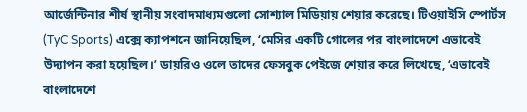আর্জেন্টিনার শীর্ষ স্থানীয় সংবাদমাধ্যমগুলো সোশ্যাল মিডিয়ায় শেয়ার করেছে। টিওয়াইসি স্পোর্টস (TyC Sports) এক্সে ক্যাপশনে জানিয়েছিল, ‘মেসির একটি গোলের পর বাংলাদেশে এভাবেই উদ্যাপন করা হয়েছিল।’ ডায়রিও ওলে তাদের ফেসবুক পেইজে শেয়ার করে লিখেছে, ‘এভাবেই বাংলাদেশে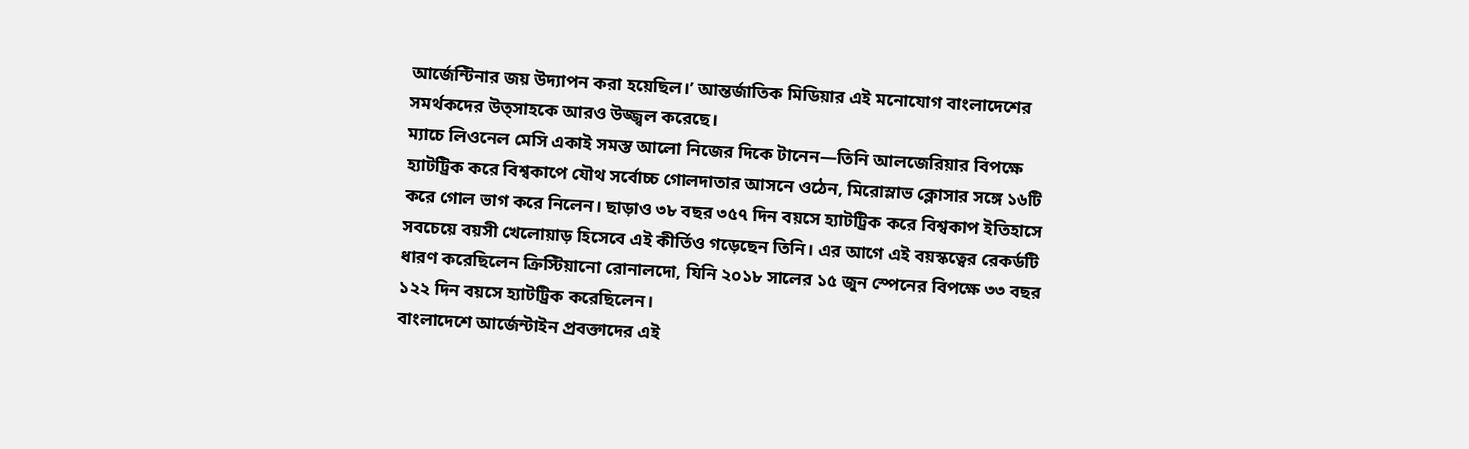আর্জেন্টিনার জয় উদ্যাপন করা হয়েছিল।’ আন্তর্জাতিক মিডিয়ার এই মনোযোগ বাংলাদেশের সমর্থকদের উত্সাহকে আরও উজ্জ্বল করেছে।
ম্যাচে লিওনেল মেসি একাই সমস্ত আলো নিজের দিকে টানেন—তিনি আলজেরিয়ার বিপক্ষে হ্যাটট্রিক করে বিশ্বকাপে যৌথ সর্বোচ্চ গোলদাতার আসনে ওঠেন, মিরোস্লাভ ক্লোসার সঙ্গে ১৬টি করে গোল ভাগ করে নিলেন। ছাড়াও ৩৮ বছর ৩৫৭ দিন বয়সে হ্যাটট্রিক করে বিশ্বকাপ ইতিহাসে সবচেয়ে বয়সী খেলোয়াড় হিসেবে এই কীর্তিও গড়েছেন তিনি। এর আগে এই বয়স্কত্বের রেকর্ডটি ধারণ করেছিলেন ক্রিস্টিয়ানো রোনালদো, যিনি ২০১৮ সালের ১৫ জুন স্পেনের বিপক্ষে ৩৩ বছর ১২২ দিন বয়সে হ্যাটট্রিক করেছিলেন।
বাংলাদেশে আর্জেন্টাইন প্রবক্তাদের এই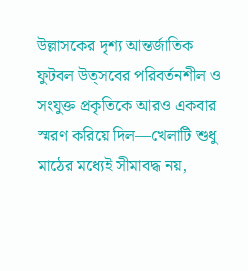উল্লাসকের দৃশ্য আন্তর্জাতিক ফুটবল উত্সবের পরিবর্তনশীল ও সংযুক্ত প্রকৃতিকে আরও একবার স্মরণ করিয়ে দিল—খেলাটি শুধু মাঠের মধ্যেই সীমাবদ্ধ নয়,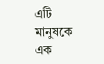এটি মানুষকে এক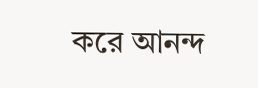করে আনন্দ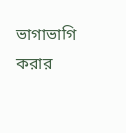ভাগাভাগি করার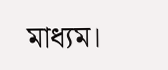মাধ্যম।